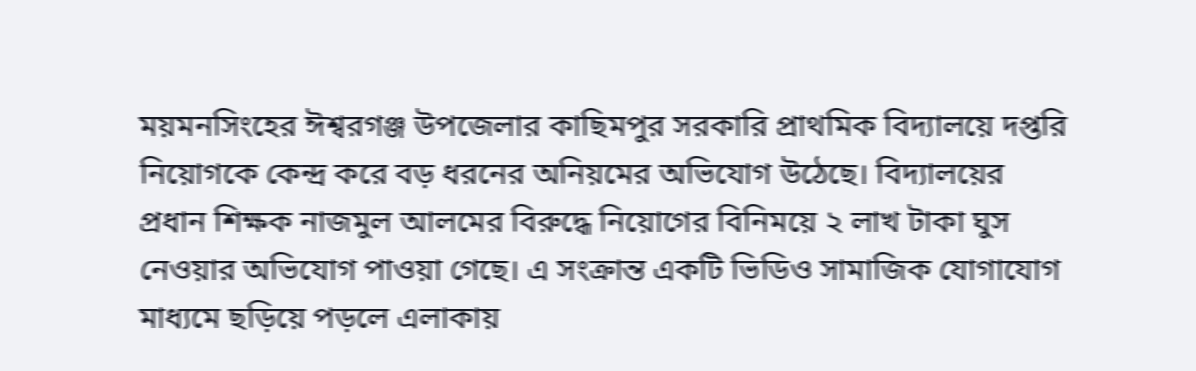ময়মনসিংহের ঈশ্বরগঞ্জ উপজেলার কাছিমপুর সরকারি প্রাথমিক বিদ্যালয়ে দপ্তরি নিয়োগকে কেন্দ্র করে বড় ধরনের অনিয়মের অভিযোগ উঠেছে। বিদ্যালয়ের প্রধান শিক্ষক নাজমুল আলমের বিরুদ্ধে নিয়োগের বিনিময়ে ২ লাখ টাকা ঘুস নেওয়ার অভিযোগ পাওয়া গেছে। এ সংক্রান্ত একটি ভিডিও সামাজিক যোগাযোগ মাধ্যমে ছড়িয়ে পড়লে এলাকায়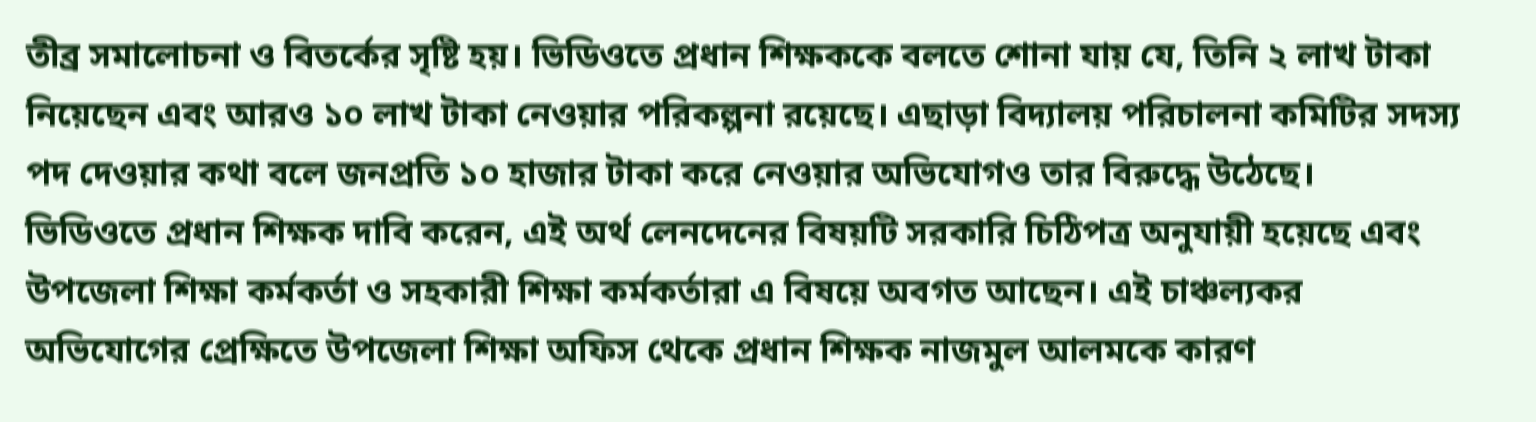তীব্র সমালোচনা ও বিতর্কের সৃষ্টি হয়। ভিডিওতে প্রধান শিক্ষককে বলতে শোনা যায় যে, তিনি ২ লাখ টাকা নিয়েছেন এবং আরও ১০ লাখ টাকা নেওয়ার পরিকল্পনা রয়েছে। এছাড়া বিদ্যালয় পরিচালনা কমিটির সদস্য পদ দেওয়ার কথা বলে জনপ্রতি ১০ হাজার টাকা করে নেওয়ার অভিযোগও তার বিরুদ্ধে উঠেছে।
ভিডিওতে প্রধান শিক্ষক দাবি করেন, এই অর্থ লেনদেনের বিষয়টি সরকারি চিঠিপত্র অনুযায়ী হয়েছে এবং উপজেলা শিক্ষা কর্মকর্তা ও সহকারী শিক্ষা কর্মকর্তারা এ বিষয়ে অবগত আছেন। এই চাঞ্চল্যকর অভিযোগের প্রেক্ষিতে উপজেলা শিক্ষা অফিস থেকে প্রধান শিক্ষক নাজমুল আলমকে কারণ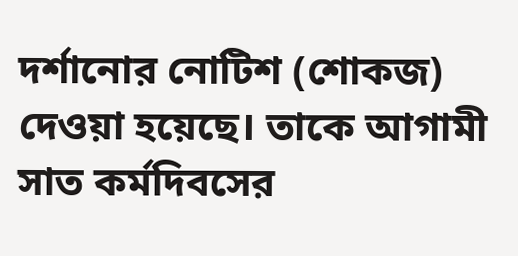দর্শানোর নোটিশ (শোকজ) দেওয়া হয়েছে। তাকে আগামী সাত কর্মদিবসের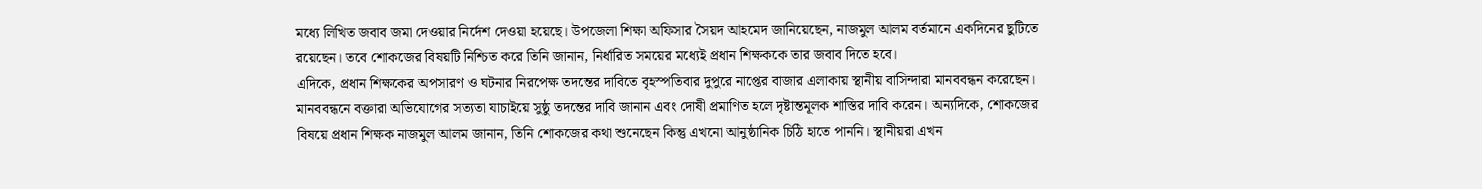মধ্যে লিখিত জবাব জমা দেওয়ার নির্দেশ দেওয়া হয়েছে। উপজেলা শিক্ষা অফিসার সৈয়দ আহমেদ জানিয়েছেন, নাজমুল আলম বর্তমানে একদিনের ছুটিতে রয়েছেন। তবে শোকজের বিষয়টি নিশ্চিত করে তিনি জানান, নির্ধারিত সময়ের মধ্যেই প্রধান শিক্ষককে তার জবাব দিতে হবে।
এদিকে, প্রধান শিক্ষকের অপসারণ ও ঘটনার নিরপেক্ষ তদন্তের দাবিতে বৃহস্পতিবার দুপুরে নাপ্তের বাজার এলাকায় স্থানীয় বাসিন্দারা মানববন্ধন করেছেন। মানববন্ধনে বক্তারা অভিযোগের সত্যতা যাচাইয়ে সুষ্ঠু তদন্তের দাবি জানান এবং দোষী প্রমাণিত হলে দৃষ্টান্তমূলক শাস্তির দাবি করেন। অন্যদিকে, শোকজের বিষয়ে প্রধান শিক্ষক নাজমুল আলম জানান, তিনি শোকজের কথা শুনেছেন কিন্তু এখনো আনুষ্ঠানিক চিঠি হাতে পাননি। স্থানীয়রা এখন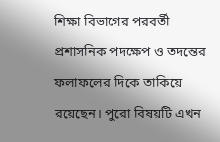শিক্ষা বিভাগের পরবর্তী প্রশাসনিক পদক্ষেপ ও তদন্তের ফলাফলের দিকে তাকিয়ে রয়েছেন। পুরো বিষয়টি এখন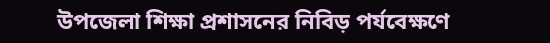উপজেলা শিক্ষা প্রশাসনের নিবিড় পর্যবেক্ষণে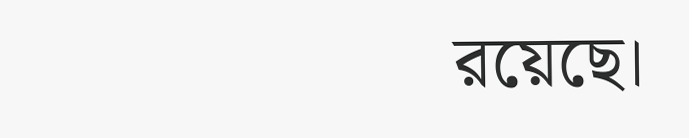রয়েছে।